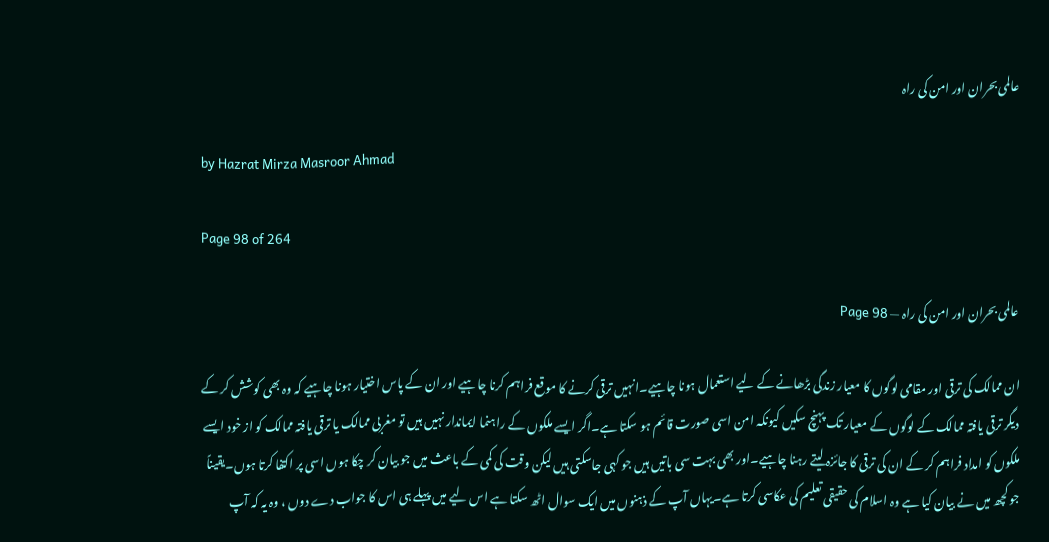عالمی بحران اور امن کی راہ

by Hazrat Mirza Masroor Ahmad

Page 98 of 264

عالمی بحران اور امن کی راہ — Page 98

ان ممالک کی ترقی اور مقامی لوگوں کا معیار زندگی بڑھانے کے لیے استعمال ہونا چاہیے۔انہیں ترقی کرنے کا موقع فراہم کرنا چاہیے اور ان کے پاس اختیار ہونا چاہیے کہ وہ بھی کوشش کر کے دیگر ترقی یافتہ ممالک کے لوگوں کے معیار تک پہنچ سکیں کیونکہ امن اسی صورت قائم ہو سکتا ہے۔اگر ایسے ملکوں کے راہنما ایماندار نہیں ہیں تو مغربی ممالک یا ترقی یافتہ ممالک کو از خود ایسے ملکوں کو امداد فراہم کر کے ان کی ترقی کا جائزہ لیتے رہنا چاہیے۔اور بھی بہت سی باتیں ہیں جو کہی جاسکتی ہیں لیکن وقت کی کمی کے باعث میں جو بیان کر چکا ہوں اسی پر اکتفا کرتا ہوں۔یقیناً جو کچھ میں نے بیان کیا ہے وہ اسلام کی حقیقی تعلیم کی عکاسی کرتا ہے۔یہاں آپ کے ذہنوں میں ایک سوال اٹھ سکتا ہے اس لیے میں پہلے ہی اس کا جواب دے دوں ، وہ یہ کہ آپ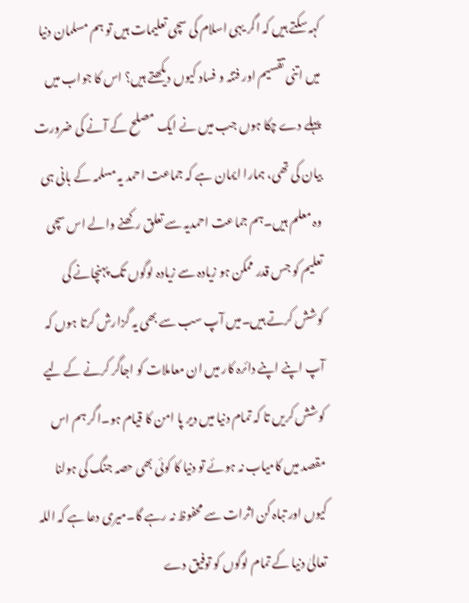کہہ سکتے ہیں کہ اگر یہی اسلام کی سچی تعلیمات ہیں تو ہم مسلمان دنیا میں اتنی تقسیم اور فتنہ و فساد کیوں دیکھتے ہیں؟ اس کا جواب میں پہلے دے چکا ہوں جب میں نے ایک مصلح کے آنے کی ضرورت بیان کی تھی، ہمارا ایمان ہے کہ جماعت احمد یہ مسلمہ کے بانی ہی وہ معلم ہیں۔ہم جماعت احمدیہ سے تعلق رکھنے والے اس سچی تعلیم کو جس قدر ممکن ہو زیادہ سے زیادہ لوگوں تک پہنچانے کی کوشش کرتے ہیں۔میں آپ سب سے بھی یہ گزارش کرتا ہوں کہ آپ اپنے اپنے دائرہ کار میں ان معاملات کو اجاگر کرنے کے لیے کوشش کریں تا کہ تمام دنیا میں دیر پا امن کا قیام ہو۔اگر ہم اس مقصد میں کامیاب نہ ہوئے تو دنیا کا کوئی بھی حصہ جنگ کی ہولنا کیوں اور تباہ کن اثرات سے محفوظ نہ رہے گا۔میری دعا ہے کہ اللہ تعالیٰ دنیا کے تمام لوگوں کو توفیق دے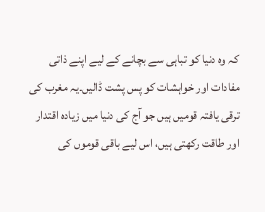کہ وہ دنیا کو تباہی سے بچانے کے لیے اپنے ذاتی مفادات اور خواہشات کو پس پشت ڈالیں۔یہ مغرب کی ترقی یافتہ قومیں ہیں جو آج کی دنیا میں زیادہ اقتدار اور طاقت رکھتی ہیں، اس لیے باقی قوموں کی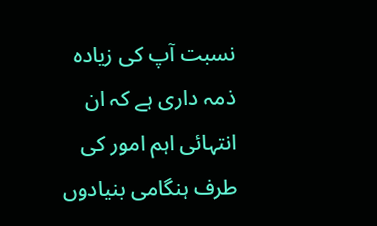نسبت آپ کی زیادہ ذمہ داری ہے کہ ان انتہائی اہم امور کی طرف ہنگامی بنیادوں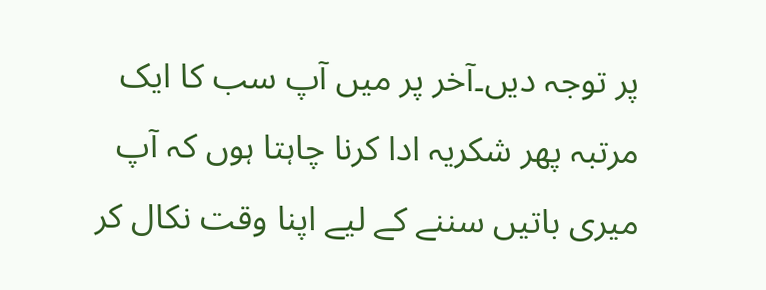پر توجہ دیں۔آخر پر میں آپ سب کا ایک مرتبہ پھر شکریہ ادا کرنا چاہتا ہوں کہ آپ میری باتیں سننے کے لیے اپنا وقت نکال کر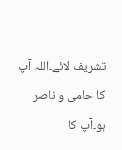تشریف لائے۔اللہ آپ کا حامی و ناصر ہو۔آپ کا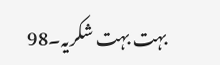بہت بہت شکریہ۔98